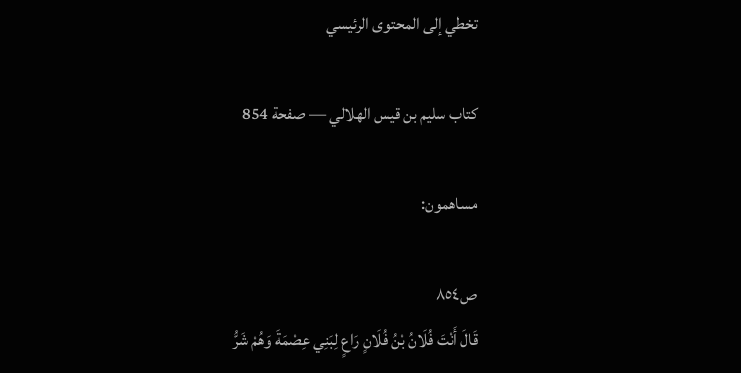تخطي إلى المحتوى الرئيسي

كتاب سليم بن قيس الهلالي — صفحة 854

مساهمون:

ص٨٥٤
قَالَ أَنْتَ فُلَانُ بْنُ فُلَانٍ رَاعٍ لِبَنِي عِصْمَةَ وَهُمْ شَرُّ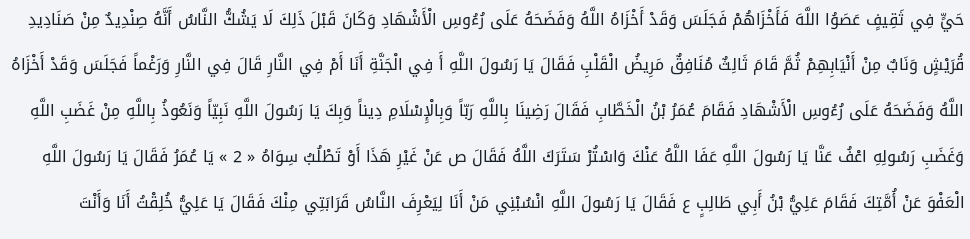حَيٍّ فِي ثَقِيفٍ عَصَوُا اللَّهَ فَأَخْزَاهُمْ فَجَلَسَ وَقَدْ أَخْزَاهُ اللَّهُ وَفَضَحَهُ عَلَى رُءُوسِ الْأَشْهَادِ وَكَانَ قَبْلَ ذَلِكَ لَا يَشُكُّ النَّاسُ أَنَّهُ صِنْدِيدٌ مِنْ صَنَادِيدِ قُرَيْشٍ وَنَابٌ مِنْ أَنْيَابِهِمْ ثُمَّ قَامَ ثَالِثٌ مُنَافِقٌ مَرِيضُ الْقَلْبِ فَقَالَ يَا رَسُولَ اللَّهِ أَ فِي الْجَنَّةِ أَنَا أَمْ فِي النَّارِ قَالَ فِي النَّارِ وَرَغْماً فَجَلَسَ وَقَدْ أَخْزَاهُ اللَّهُ وَفَضَحَهُ عَلَى رُءُوسِ الْأَشْهَادِ فَقَامَ عُمَرُ بْنُ الْخَطَّابِ فَقَالَ رَضِينَا بِاللَّهِ رَبّاً وَبِالْإِسْلَامِ دِيناً وَبِكَ يَا رَسُولَ اللَّهِ نَبِيّاً وَنَعُوذُ بِاللَّهِ مِنْ غَضَبِ اللَّهِ وَغَضَبِ رَسُولِهِ اعْفُ عَنَّا يَا رَسُولَ اللَّهِ عَفَا اللَّهُ عَنْكَ وَاسْتُرْ سَتَرَكَ اللَّهُ فَقَالَ ص عَنْ غَيْرِ هَذَا أَوْ تَطْلُبُ سِوَاهُ « 2 » يَا عُمَرُ فَقَالَ يَا رَسُولَ اللَّهِ الْعَفْوَ عَنْ أُمَّتِكَ فَقَامَ عَلِيُّ بْنُ أَبِي طَالِبٍ ع فَقَالَ يَا رَسُولَ اللَّهِ انْسُبْنِي مَنْ أَنَا لِيَعْرِفَ النَّاسُ قَرَابَتِي مِنْكَ فَقَالَ يَا عَلِيُّ خُلِقْتُ أَنَا وَأَنْتَ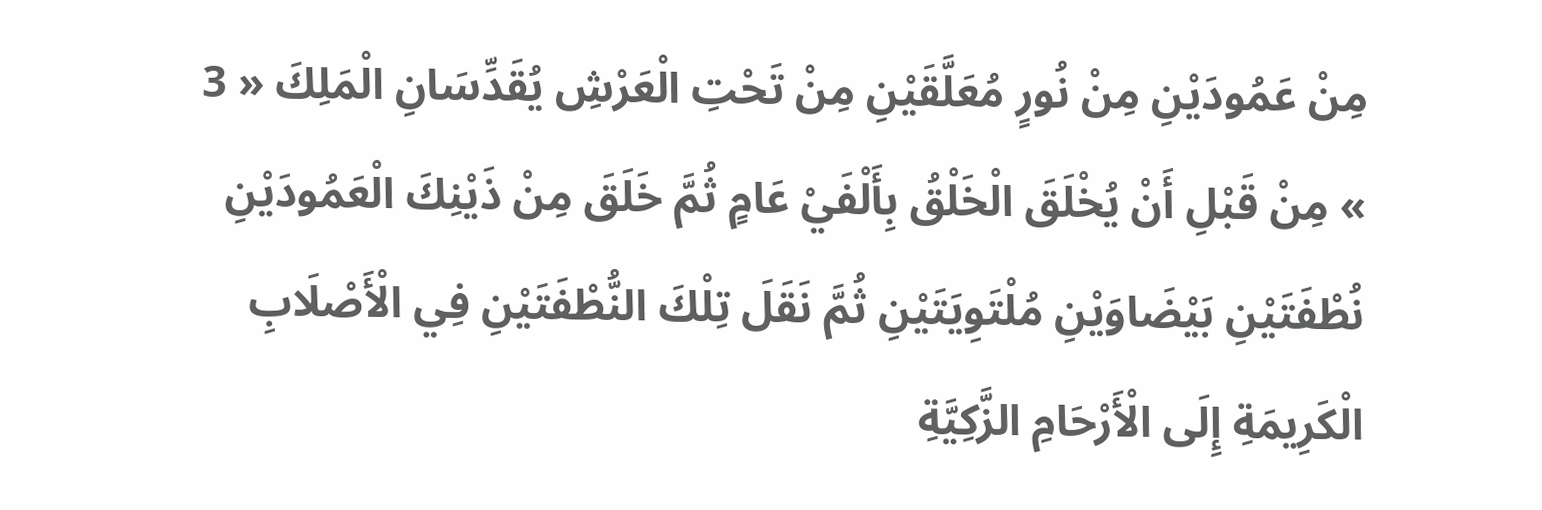مِنْ عَمُودَيْنِ مِنْ نُورٍ مُعَلَّقَيْنِ مِنْ تَحْتِ الْعَرْشِ يُقَدِّسَانِ الْمَلِكَ « 3 » مِنْ قَبْلِ أَنْ يُخْلَقَ الْخَلْقُ بِأَلْفَيْ عَامٍ ثُمَّ خَلَقَ مِنْ ذَيْنِكَ الْعَمُودَيْنِ نُطْفَتَيْنِ بَيْضَاوَيْنِ مُلْتَوِيَتَيْنِ ثُمَّ نَقَلَ تِلْكَ النُّطْفَتَيْنِ فِي الْأَصْلَابِ الْكَرِيمَةِ إِلَى الْأَرْحَامِ الزَّكِيَّةِ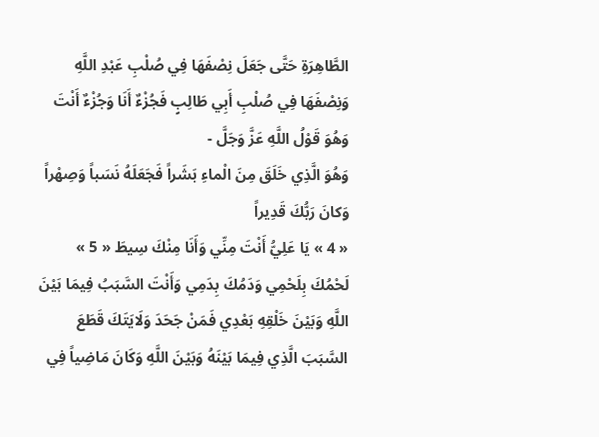الطَّاهِرَةِ حَتَّى جَعَلَ نِصْفَهَا فِي صُلْبِ عَبْدِ اللَّهِ وَنِصْفَهَا فِي صُلْبِ أَبِي طَالِبٍ فَجُزْءٌ أَنَا وَجُزْءٌ أَنْتَ وَهُوَ قَوْلُ اللَّهِ عَزَّ وَجَلَّ -
وَهُوَ الَّذِي خَلَقَ مِنَ الْماءِ بَشَراً فَجَعَلَهُ نَسَباً وَصِهْراً وَكانَ رَبُّكَ قَدِيراً
« 4 » يَا عَلِيُّ أَنْتَ مِنِّي وَأَنَا مِنْكَ سِيطَ « 5 » لَحْمُكَ بِلَحْمِي وَدَمُكَ بِدَمِي وَأَنْتَ السَّبَبُ فِيمَا بَيْنَ اللَّهِ وَبَيْنَ خَلْقِهِ بَعْدِي فَمَنْ جَحَدَ وَلَايَتَكَ قَطَعَ السَّبَبَ الَّذِي فِيمَا بَيْنَهُ وَبَيْنَ اللَّهِ وَكَانَ مَاضِياً فِي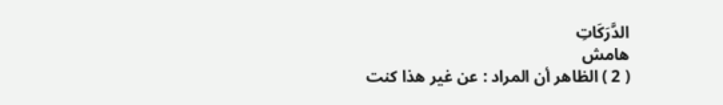الدَّرَكَاتِ
هامش
( 2 ) الظاهر أن المراد : عن غير هذا كنت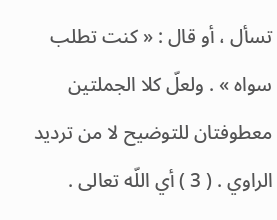تسأل ، أو قال : « كنت تطلب سواه » . ولعلّ كلا الجملتين معطوفتان للتوضيح لا من ترديد الراوي . ( 3 ) أي اللّه تعالى .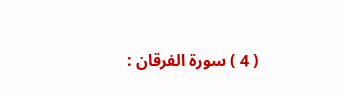( 4 ) سورة الفرقان :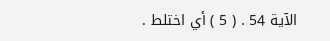الآية 54 . ( 5 ) أي اختلط .